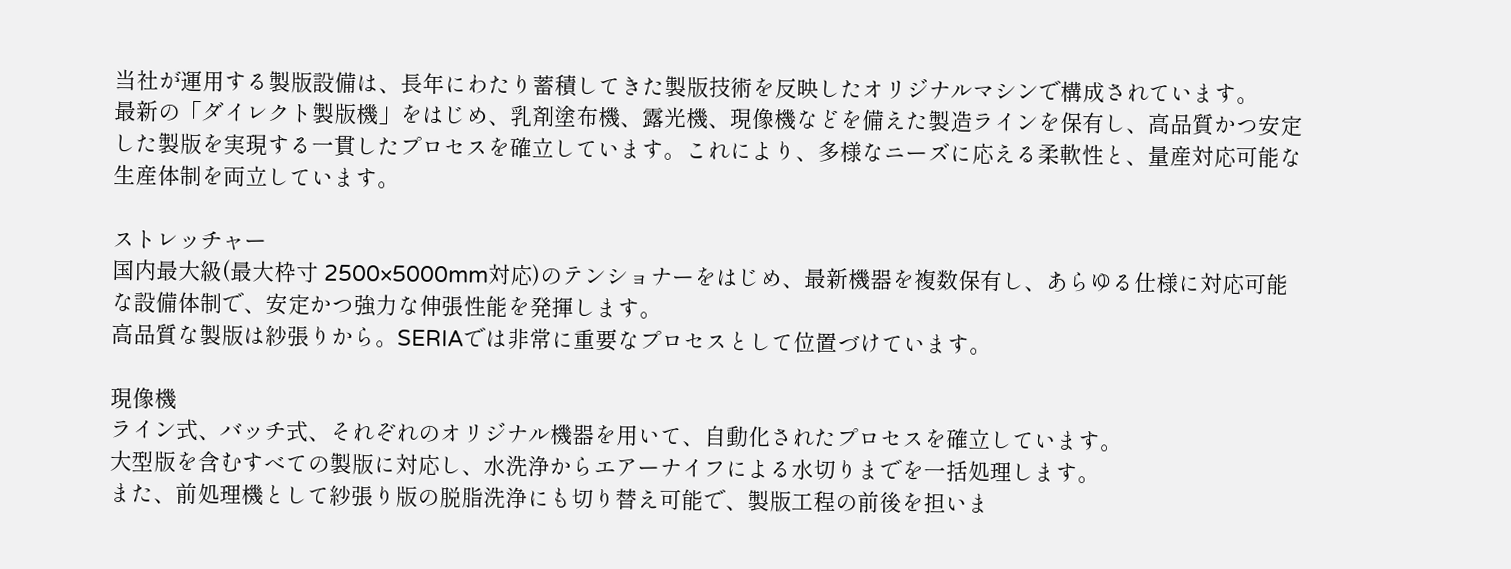当社が運用する製版設備は、長年にわたり蓄積してきた製版技術を反映したオリジナルマシンで構成されています。
最新の「ダイレクト製版機」をはじめ、乳剤塗布機、露光機、現像機などを備えた製造ラインを保有し、高品質かつ安定した製版を実現する一貫したプロセスを確立しています。これにより、多様なニーズに応える柔軟性と、量産対応可能な生産体制を両立しています。

ストレッチャー
国内最大級(最大枠寸 2500×5000mm対応)のテンショナーをはじめ、最新機器を複数保有し、あらゆる仕様に対応可能な設備体制で、安定かつ強力な伸張性能を発揮します。
高品質な製版は紗張りから。SERIAでは非常に重要なプロセスとして位置づけています。

現像機
ライン式、バッチ式、それぞれのオリジナル機器を用いて、自動化されたプロセスを確立しています。
大型版を含むすべての製版に対応し、水洗浄からエアーナイフによる水切りまでを一括処理します。
また、前処理機として紗張り版の脱脂洗浄にも切り替え可能で、製版工程の前後を担いま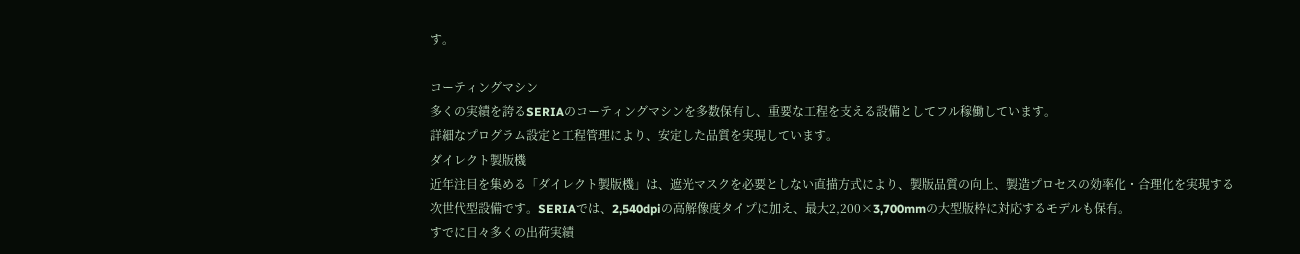す。

コーティングマシン
多くの実績を誇るSERIAのコーティングマシンを多数保有し、重要な工程を支える設備としてフル稼働しています。
詳細なプログラム設定と工程管理により、安定した品質を実現しています。
ダイレクト製版機
近年注目を集める「ダイレクト製版機」は、遮光マスクを必要としない直描方式により、製版品質の向上、製造プロセスの効率化・合理化を実現する次世代型設備です。SERIAでは、2,540dpiの高解像度タイプに加え、最大2,200×3,700mmの大型版枠に対応するモデルも保有。
すでに日々多くの出荷実績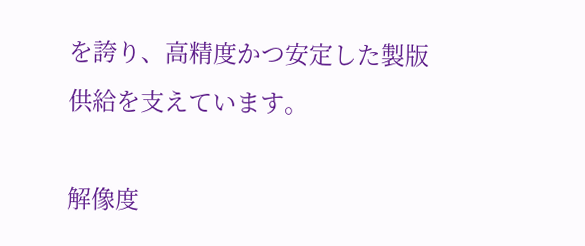を誇り、高精度かつ安定した製版供給を支えています。

解像度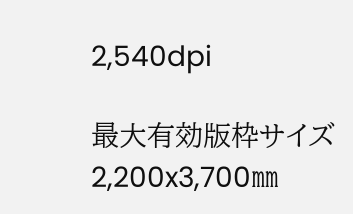2,540dpi

最大有効版枠サイズ 2,200x3,700㎜